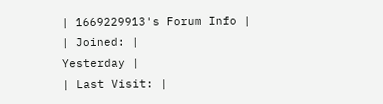| 1669229913's Forum Info |
| Joined: |
Yesterday |
| Last Visit: |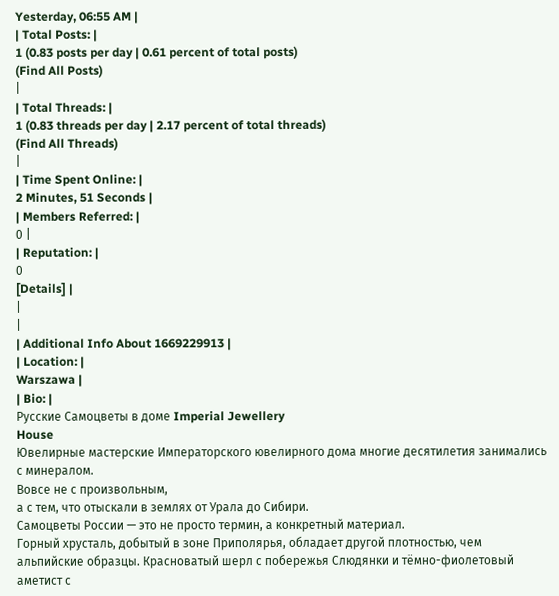Yesterday, 06:55 AM |
| Total Posts: |
1 (0.83 posts per day | 0.61 percent of total posts)
(Find All Posts)
|
| Total Threads: |
1 (0.83 threads per day | 2.17 percent of total threads)
(Find All Threads)
|
| Time Spent Online: |
2 Minutes, 51 Seconds |
| Members Referred: |
0 |
| Reputation: |
0
[Details] |
|
|
| Additional Info About 1669229913 |
| Location: |
Warszawa |
| Bio: |
Русские Самоцветы в доме Imperial Jewellery
House
Ювелирные мастерские Императорского ювелирного дома многие десятилетия занимались с минералом.
Вовсе не с произвольным,
а с тем, что отыскали в землях от Урала до Сибири.
Самоцветы России — это не просто термин, а конкретный материал.
Горный хрусталь, добытый в зоне Приполярья, обладает другой плотностью, чем
альпийские образцы. Красноватый шерл с побережья Слюдянки и тёмно-фиолетовый аметист с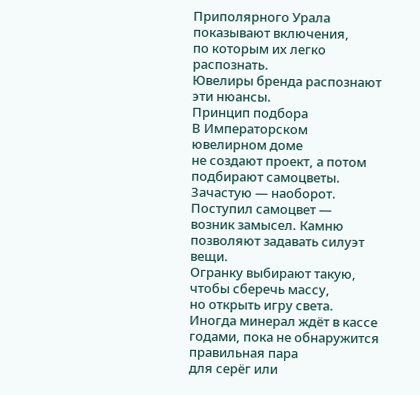Приполярного Урала показывают включения,
по которым их легко распознать.
Ювелиры бренда распознают эти нюансы.
Принцип подбора
В Императорском ювелирном доме
не создают проект, а потом подбирают самоцветы.
Зачастую — наоборот. Поступил самоцвет —
возник замысел. Камню позволяют задавать силуэт вещи.
Огранку выбирают такую, чтобы сберечь массу,
но открыть игру света. Иногда минерал ждёт в кассе
годами, пока не обнаружится правильная пара
для серёг или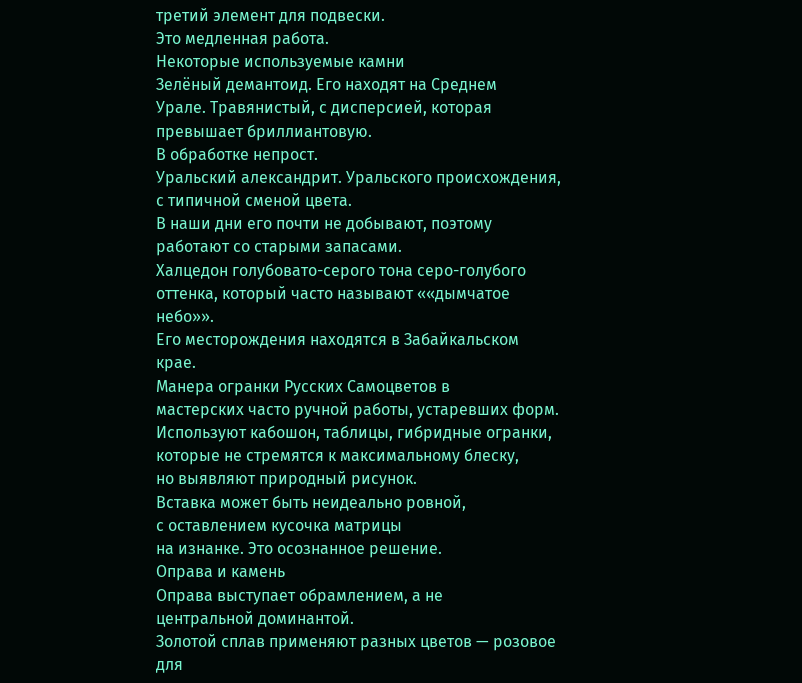третий элемент для подвески.
Это медленная работа.
Некоторые используемые камни
Зелёный демантоид. Его находят на Среднем
Урале. Травянистый, с дисперсией, которая превышает бриллиантовую.
В обработке непрост.
Уральский александрит. Уральского происхождения,
с типичной сменой цвета.
В наши дни его почти не добывают, поэтому работают со старыми запасами.
Халцедон голубовато-серого тона серо-голубого оттенка, который часто называют ««дымчатое небо»».
Его месторождения находятся в Забайкальском крае.
Манера огранки Русских Самоцветов в
мастерских часто ручной работы, устаревших форм.
Используют кабошон, таблицы, гибридные огранки,
которые не стремятся к максимальному блеску,
но выявляют природный рисунок.
Вставка может быть неидеально ровной,
с оставлением кусочка матрицы
на изнанке. Это осознанное решение.
Оправа и камень
Оправа выступает обрамлением, а не
центральной доминантой.
Золотой сплав применяют разных цветов — розовое для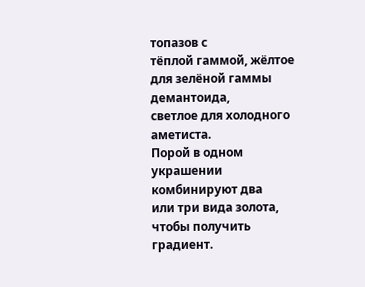топазов с
тёплой гаммой, жёлтое для зелёной гаммы демантоида,
светлое для холодного аметиста.
Порой в одном украшении комбинируют два
или три вида золота, чтобы получить градиент.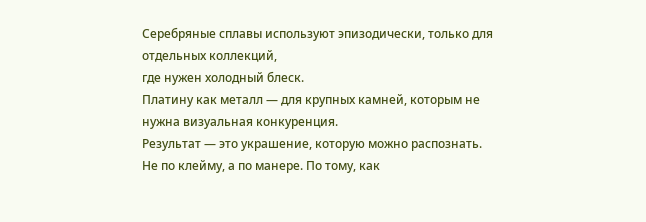Серебряные сплавы используют эпизодически, только для отдельных коллекций,
где нужен холодный блеск.
Платину как металл — для крупных камней, которым не нужна визуальная конкуренция.
Результат — это украшение, которую можно распознать.
Не по клейму, а по манере. По тому, как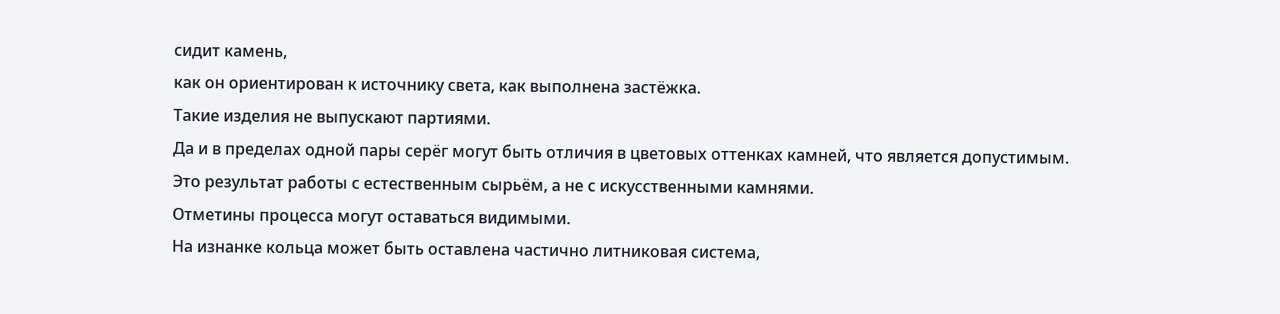сидит камень,
как он ориентирован к источнику света, как выполнена застёжка.
Такие изделия не выпускают партиями.
Да и в пределах одной пары серёг могут быть отличия в цветовых оттенках камней, что является допустимым.
Это результат работы с естественным сырьём, а не с искусственными камнями.
Отметины процесса могут оставаться видимыми.
На изнанке кольца может быть оставлена частично литниковая система,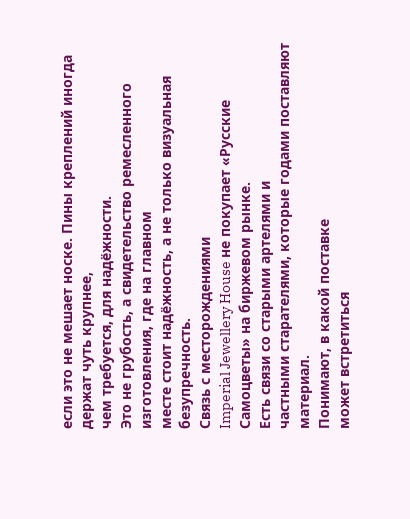если это не мешает носке. Пины креплений иногда держат чуть крупнее,
чем требуется, для надёжности.
Это не грубость, а свидетельство ремесленного изготовления, где на главном
месте стоит надёжность, а не только визуальная безупречность.
Связь с месторождениями
Imperial Jewellery House не покупает «Русские Самоцветы» на биржевом рынке.
Есть связи со старыми артелями и
частными старателями, которые годами поставляют материал.
Понимают, в какой поставке
может встретиться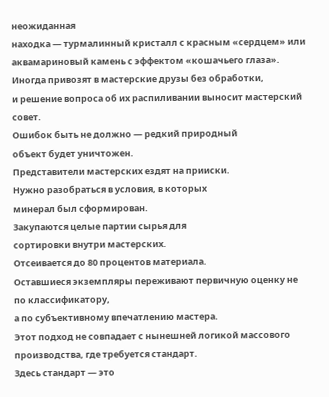неожиданная
находка — турмалинный кристалл с красным «сердцем» или аквамариновый камень с эффектом «кошачьего глаза».
Иногда привозят в мастерские друзы без обработки,
и решение вопроса об их распиливании выносит мастерский совет.
Ошибок быть не должно — редкий природный
объект будет уничтожен.
Представители мастерских ездят на прииски.
Нужно разобраться в условия, в которых
минерал был сформирован.
Закупаются целые партии сырья для
сортировки внутри мастерских.
Отсеивается до 80 процентов материала.
Оставшиеся экземпляры переживают первичную оценку не по классификатору,
а по субъективному впечатлению мастера.
Этот подход не совпадает с нынешней логикой массового производства, где требуется стандарт.
Здесь стандарт — это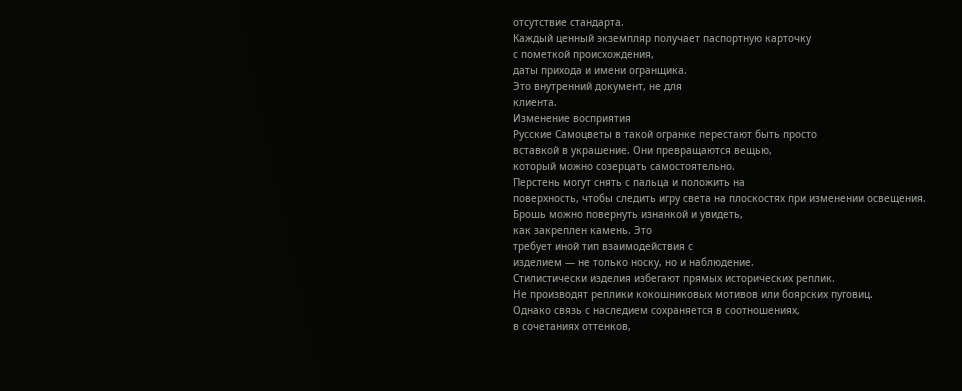отсутствие стандарта.
Каждый ценный экземпляр получает паспортную карточку
с пометкой происхождения,
даты прихода и имени огранщика.
Это внутренний документ, не для
клиента.
Изменение восприятия
Русские Самоцветы в такой огранке перестают быть просто
вставкой в украшение. Они превращаются вещью,
который можно созерцать самостоятельно.
Перстень могут снять с пальца и положить на
поверхность, чтобы следить игру света на плоскостях при изменении освещения.
Брошь можно повернуть изнанкой и увидеть,
как закреплен камень. Это
требует иной тип взаимодействия с
изделием — не только носку, но и наблюдение.
Стилистически изделия избегают прямых исторических реплик.
Не производят реплики кокошниковых мотивов или боярских пуговиц.
Однако связь с наследием сохраняется в соотношениях,
в сочетаниях оттенков,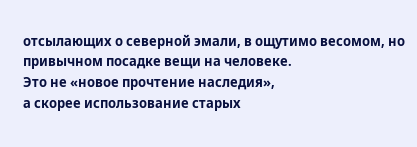отсылающих о северной эмали, в ощутимо весомом, но привычном посадке вещи на человеке.
Это не «новое прочтение наследия»,
а скорее использование старых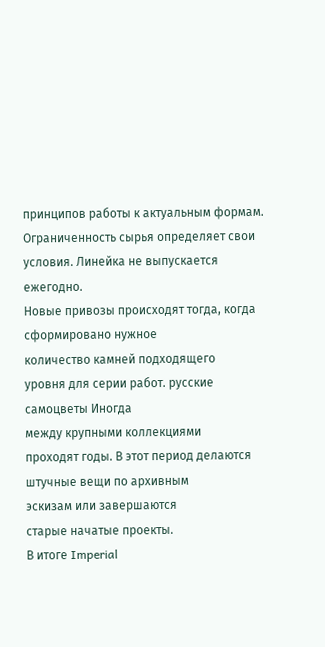принципов работы к актуальным формам.
Ограниченность сырья определяет свои
условия. Линейка не выпускается ежегодно.
Новые привозы происходят тогда, когда сформировано нужное
количество камней подходящего
уровня для серии работ. русские самоцветы Иногда
между крупными коллекциями
проходят годы. В этот период делаются штучные вещи по архивным
эскизам или завершаются
старые начатые проекты.
В итоге Imperial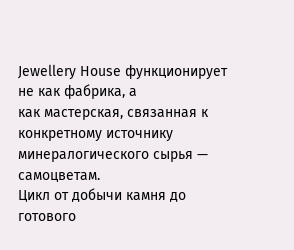Jewellery House функционирует не как фабрика, а
как мастерская, связанная к конкретному источнику
минералогического сырья — самоцветам.
Цикл от добычи камня до готового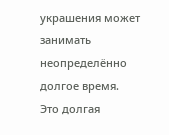украшения может занимать неопределённо долгое время.
Это долгая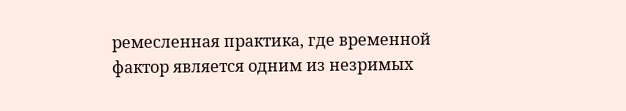ремесленная практика, где временной фактор является одним из незримых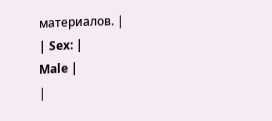материалов. |
| Sex: |
Male |
|